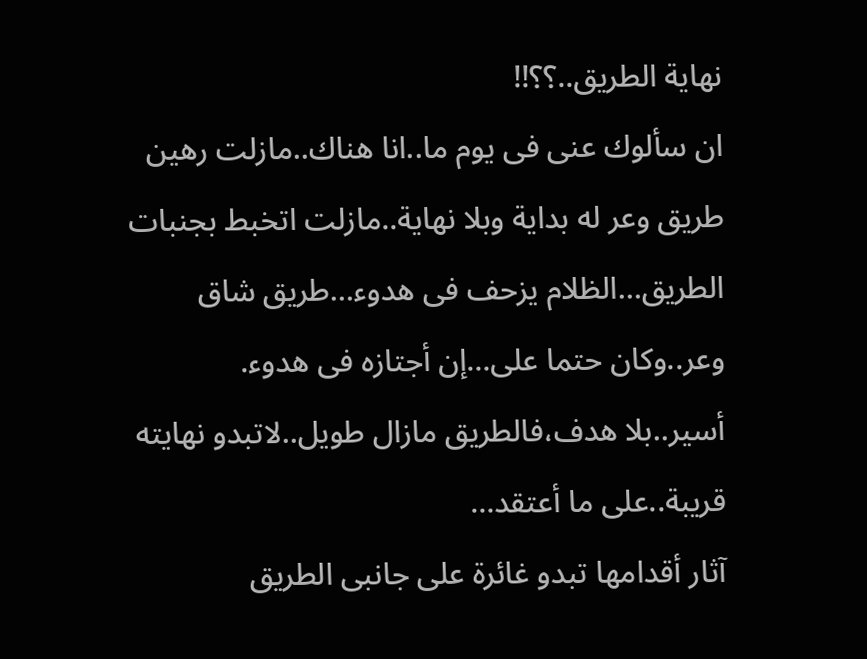نهاية الطريق..؟؟!!
ان سألوك عنى فى يوم ما..انا هناك..مازلت رهين طريق وعر له بداية وبلا نهاية..مازلت اتخبط بجنبات الطريق…الظلام يزحف فى هدوء…طريق شاق وعر..وكان حتما على…إن أجتازه فى هدوء.
أسير..بلا هدف،فالطريق مازال طويل..لاتبدو نهايته قريبة..على ما أعتقد…
آثار أقدامها تبدو غائرة على جانبى الطريق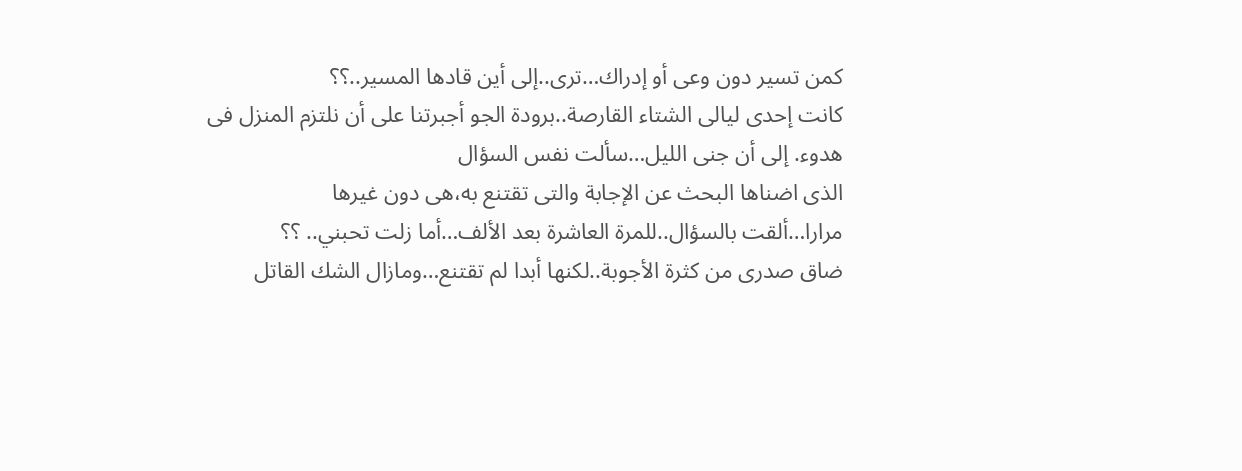كمن تسير دون وعى أو إدراك…ترى..إلى أين قادها المسير..؟؟
كانت إحدى ليالى الشتاء القارصة..برودة الجو أجبرتنا على أن نلتزم المنزل فى هدوء. إلى أن جنى الليل…سألت نفس السؤال
الذى اضناها البحث عن الإجابة والتى تقتنع به،هى دون غيرها
مرارا…ألقت بالسؤال..للمرة العاشرة بعد الألف…أما زلت تحبني.. ؟؟
ضاق صدرى من كثرة الأجوبة..لكنها أبدا لم تقتنع…ومازال الشك القاتل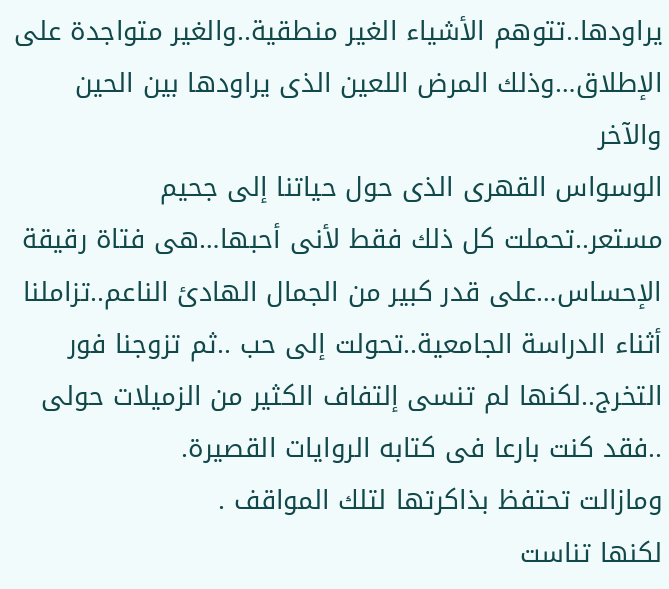يراودها..تتوهم الأشياء الغير منطقية..والغير متواجدة على الإطلاق…وذلك المرض اللعين الذى يراودها بين الحين والآخر
الوسواس القهرى الذى حول حياتنا إلى جحيم مستعر..تحملت كل ذلك فقط لأنى أحبها…هى فتاة رقيقة الإحساس…على قدر كبير من الجمال الهادئ الناعم..تزاملنا أثناء الدراسة الجامعية..تحولت إلى حب ..ثم تزوجنا فور التخرج..لكنها لم تنسى إلتفاف الكثير من الزميلات حولى ..فقد كنت بارعا فى كتابه الروايات القصيرة.
ومازالت تحتفظ بذاكرتها لتلك المواقف .
لكنها تناست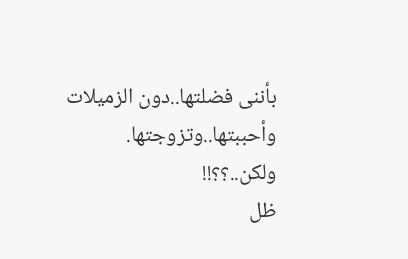بأننى فضلتها..دون الزميلات وأحببتها..وتزوجتها.
ولكن..؟؟!!
ظل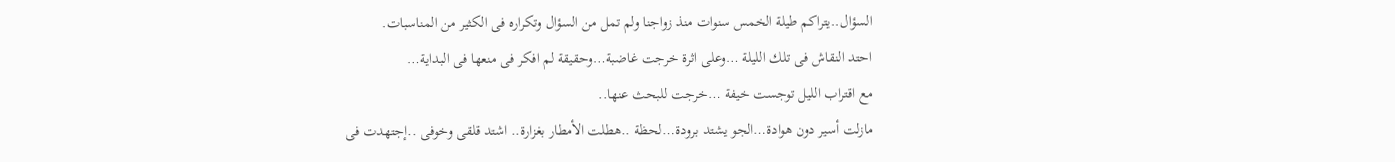السؤال..يتراكم طيلة الخمس سنوات منذ زواجنا ولم تمل من السؤال وتكراره فى الكثير من المناسبات.
احتد النقاش فى تلك الليلة …وعلى اثرة خرجت غاضبة…وحقيقة لم افكر فى منعها فى البداية…
مع اقتراب الليل توجست خيفة …خرجت للبحث عنها..
مازلت أسير دون هوادة…الجو يشتد برودة…لحظة ..هطلت الأمطار بغزارة.. اشتد قلقى وخوفى ..إجتهدت فى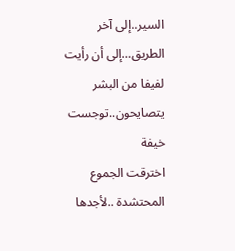السير..إلى آخر الطريق…إلى أن رأيت لفيفا من البشر يتصايحون..توجست خيفة
اخترقت الجموع المحتشدة ..لأجدها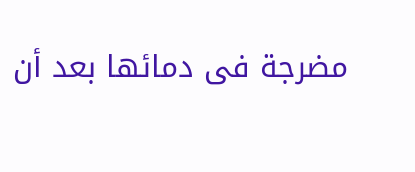مضرجة فى دمائها بعد أن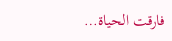فارقت الحياة…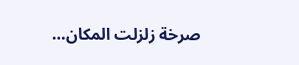صرخة زلزلت المكان…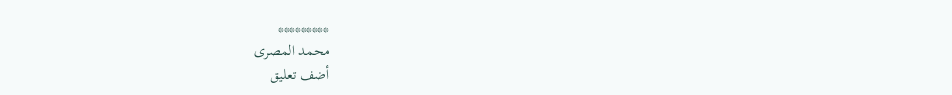*********
محمد المصرى
أضف تعليق